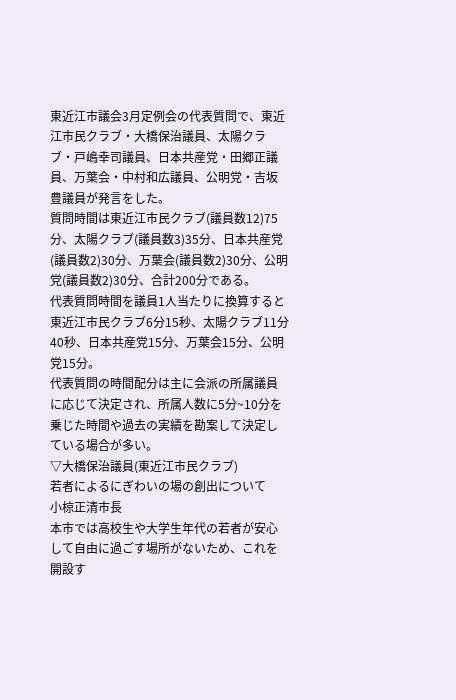東近江市議会3月定例会の代表質問で、東近江市民クラブ・大橋保治議員、太陽クラブ・戸嶋幸司議員、日本共産党・田郷正議員、万葉会・中村和広議員、公明党・吉坂豊議員が発言をした。
質問時間は東近江市民クラブ(議員数12)75分、太陽クラブ(議員数3)35分、日本共産党(議員数2)30分、万葉会(議員数2)30分、公明党(議員数2)30分、合計200分である。
代表質問時間を議員1人当たりに換算すると東近江市民クラブ6分15秒、太陽クラブ11分40秒、日本共産党15分、万葉会15分、公明党15分。
代表質問の時間配分は主に会派の所属議員に応じて決定され、所属人数に5分~10分を乗じた時間や過去の実績を勘案して決定している場合が多い。
▽大橋保治議員(東近江市民クラブ)
若者によるにぎわいの場の創出について
小椋正清市長
本市では高校生や大学生年代の若者が安心して自由に過ごす場所がないため、これを開設す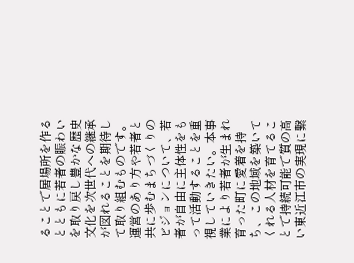ることで居場所を作るとともに若者の賑わいを取り戻し豊かな歴史文化を次世代への継承が図れることを期待して取り組むものです。運営のあり方や若者と共に歩むまちづくりのビジョンについて、若者が自由に主体性をもって活動することを重視していきたい。本事業により若者が生まれ育った町に愛着を持ち、この地域を築いてくれる人材を育てることで持続可能で質の高い東近江市の実現に繋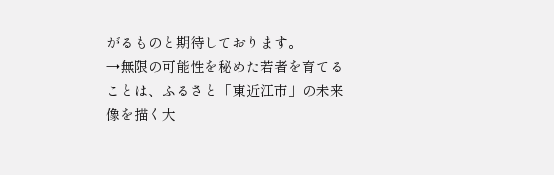がるものと期待しております。
→無限の可能性を秘めた若者を育てることは、ふるさと「東近江市」の未来像を描く大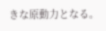きな原動力となる。